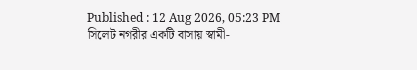Published : 12 Aug 2026, 05:23 PM
সিলেট নগরীর একটি বাসায় স্বামী-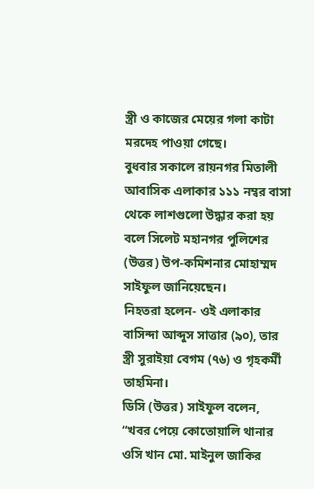স্ত্রী ও কাজের মেয়ের গলা কাটা মরদেহ পাওয়া গেছে।
বুধবার সকালে রায়নগর মিতালী আবাসিক এলাকার ১১১ নম্বর বাসা থেকে লাশগুলো উদ্ধার করা হয় বলে সিলেট মহানগর পুলিশের (উত্তর) উপ-কমিশনার মোহাম্মদ সাইফুল জানিয়েছেন।
নিহতরা হলেন- ওই এলাকার বাসিন্দা আব্দুস সাত্তার (৯০), তার স্ত্রী সুরাইয়া বেগম (৭৬) ও গৃহকর্মী তাহমিনা।
ডিসি (উত্তর) সাইফুল বলেন, “খবর পেয়ে কোতোয়ালি থানার ওসি খান মো. মাইনুল জাকির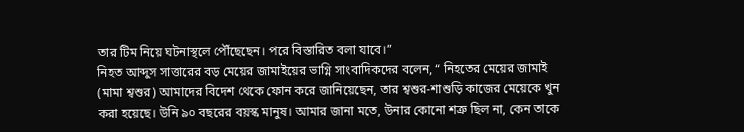তার টিম নিয়ে ঘটনাস্থলে পৌঁছেছেন। পরে বিস্তারিত বলা যাবে।”
নিহত আব্দুস সাত্তারের বড় মেয়ের জামাইয়ের ভাগ্নি সাংবাদিকদের বলেন, “ নিহতের মেয়ের জামাই (মামা শ্বশুর) আমাদের বিদেশ থেকে ফোন করে জানিয়েছেন, তার শ্বশুর-শাশুড়ি কাজের মেয়েকে খুন করা হয়েছে। উনি ৯০ বছরের বয়স্ক মানুষ। আমার জানা মতে, উনার কোনো শত্রু ছিল না, কেন তাকে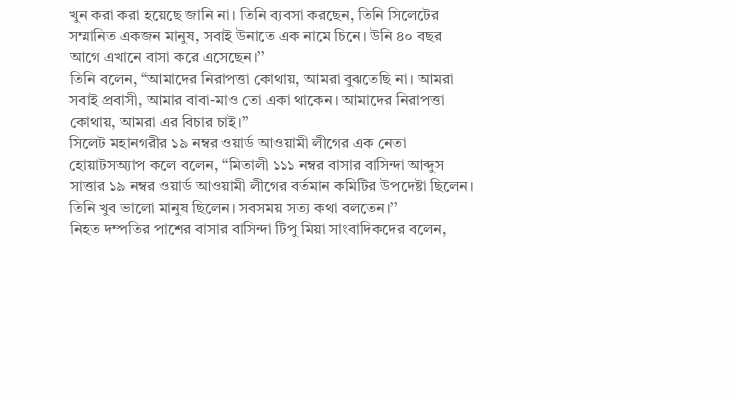খুন করা করা হয়েছে জানি না। তিনি ব্যবসা করছেন, তিনি সিলেটের সম্মানিত একজন মানুষ, সবাই উনাতে এক নামে চিনে। উনি ৪০ বছর আগে এখানে বাসা করে এসেছেন।’’
তিনি বলেন, “আমাদের নিরাপত্তা কোথায়, আমরা বুঝতেছি না। আমরা সবাই প্রবাসী, আমার বাবা-মাও তো একা থাকেন। আমাদের নিরাপত্তা কোথায়, আমরা এর বিচার চাই।’’
সিলেট মহানগরীর ১৯ নম্বর ওয়ার্ড আওয়ামী লীগের এক নেতা হোয়াটসঅ্যাপ কলে বলেন, ‘‘মিতালী ১১১ নম্বর বাসার বাসিন্দা আব্দুস সাত্তার ১৯ নম্বর ওয়ার্ড আওয়ামী লীগের বর্তমান কমিটির উপদেষ্টা ছিলেন। তিনি খুব ভালো মানুষ ছিলেন। সবসময় সত্য কথা বলতেন।’’
নিহত দম্পতির পাশের বাসার বাসিন্দা টিপু মিয়া সাংবাদিকদের বলেন,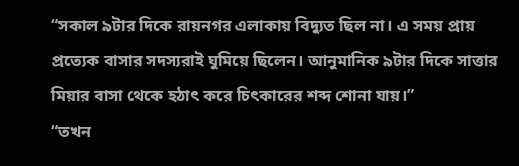“সকাল ৯টার দিকে রায়নগর এলাকায় বিদ্যুত ছিল না। এ সময় প্রায় প্রত্যেক বাসার সদস্যরাই ঘুমিয়ে ছিলেন। আনুমানিক ৯টার দিকে সাত্তার মিয়ার বাসা থেকে হঠাৎ করে চিৎকারের শব্দ শোনা যায়।”
“তখন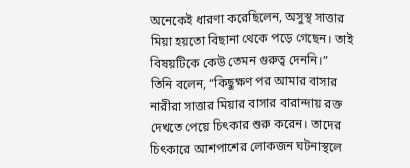অনেকেই ধারণা করেছিলেন, অসুস্থ সাত্তার মিয়া হয়তো বিছানা থেকে পড়ে গেছেন। তাই বিষয়টিকে কেউ তেমন গুরুত্ব দেননি।”
তিনি বলেন, “কিছুক্ষণ পর আমার বাসার নারীরা সাত্তার মিয়ার বাসার বারান্দায় রক্ত দেখতে পেয়ে চিৎকার শুরু করেন। তাদের চিৎকারে আশপাশের লোকজন ঘটনাস্থলে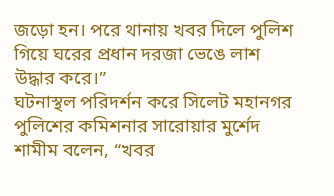জড়ো হন। পরে থানায় খবর দিলে পুলিশ গিয়ে ঘরের প্রধান দরজা ভেঙে লাশ উদ্ধার করে।”
ঘটনাস্থল পরিদর্শন করে সিলেট মহানগর পুলিশের কমিশনার সারোয়ার মুর্শেদ শামীম বলেন, “খবর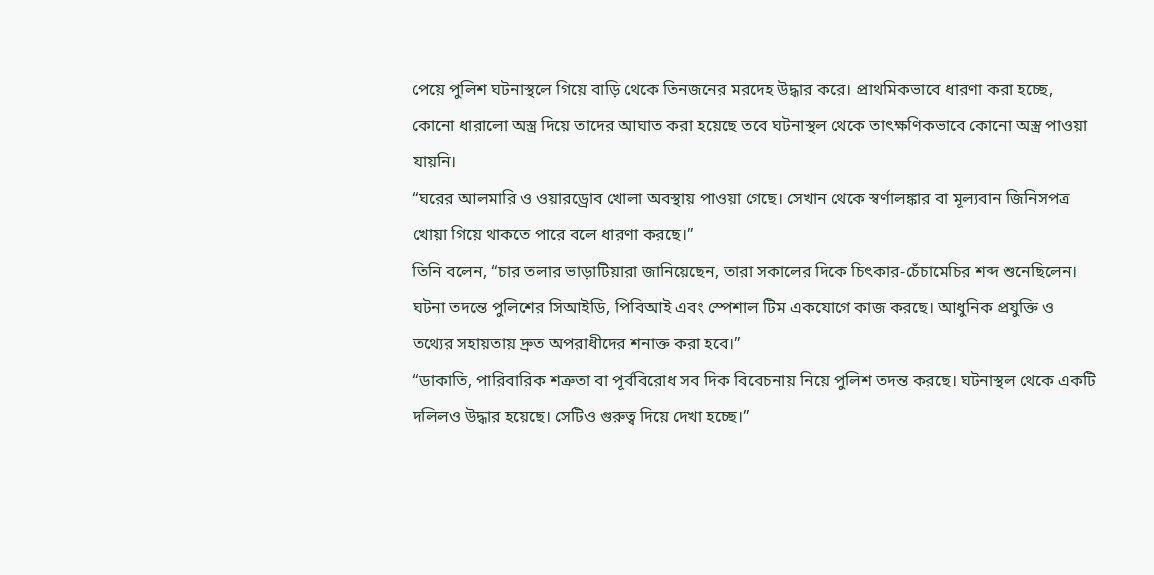পেয়ে পুলিশ ঘটনাস্থলে গিয়ে বাড়ি থেকে তিনজনের মরদেহ উদ্ধার করে। প্রাথমিকভাবে ধারণা করা হচ্ছে, কোনো ধারালো অস্ত্র দিয়ে তাদের আঘাত করা হয়েছে তবে ঘটনাস্থল থেকে তাৎক্ষণিকভাবে কোনো অস্ত্র পাওয়া যায়নি।
“ঘরের আলমারি ও ওয়ারড্রোব খোলা অবস্থায় পাওয়া গেছে। সেখান থেকে স্বর্ণালঙ্কার বা মূল্যবান জিনিসপত্র খোয়া গিয়ে থাকতে পারে বলে ধারণা করছে।”
তিনি বলেন, “চার তলার ভাড়াটিয়ারা জানিয়েছেন, তারা সকালের দিকে চিৎকার-চেঁচামেচির শব্দ শুনেছিলেন। ঘটনা তদন্তে পুলিশের সিআইডি, পিবিআই এবং স্পেশাল টিম একযোগে কাজ করছে। আধুনিক প্রযুক্তি ও তথ্যের সহায়তায় দ্রুত অপরাধীদের শনাক্ত করা হবে।”
“ডাকাতি, পারিবারিক শত্রুতা বা পূর্ববিরোধ সব দিক বিবেচনায় নিয়ে পুলিশ তদন্ত করছে। ঘটনাস্থল থেকে একটি দলিলও উদ্ধার হয়েছে। সেটিও গুরুত্ব দিয়ে দেখা হচ্ছে।”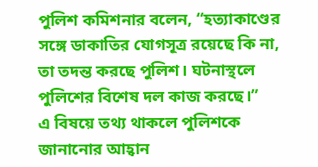পুলিশ কমিশনার বলেন, “হত্যাকাণ্ডের সঙ্গে ডাকাতির যোগসূত্র রয়েছে কি না, তা তদন্ত করছে পুলিশ। ঘটনাস্থলে পুলিশের বিশেষ দল কাজ করছে।”
এ বিষয়ে তথ্য থাকলে পুলিশকে জানানোর আহ্বান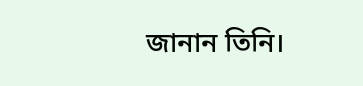জানান তিনি।